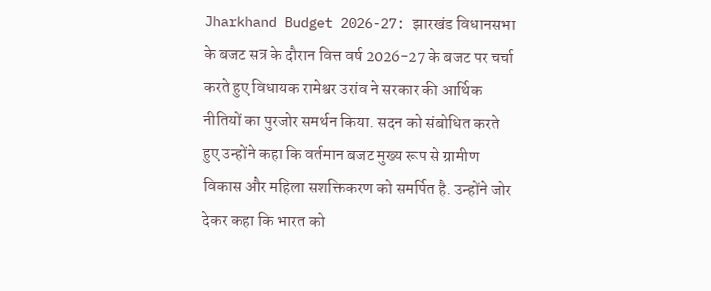Jharkhand Budget 2026-27: झारखंड विधानसभा के बजट सत्र के दौरान वित्त वर्ष 2026-27 के बजट पर चर्चा करते हुए विधायक रामेश्वर उरांव ने सरकार की आर्थिक नीतियों का पुरजोर समर्थन किया. सदन को संबोधित करते हुए उन्होंने कहा कि वर्तमान बजट मुख्य रूप से ग्रामीण विकास और महिला सशक्तिकरण को समर्पित है. उन्होंने जोर देकर कहा कि भारत को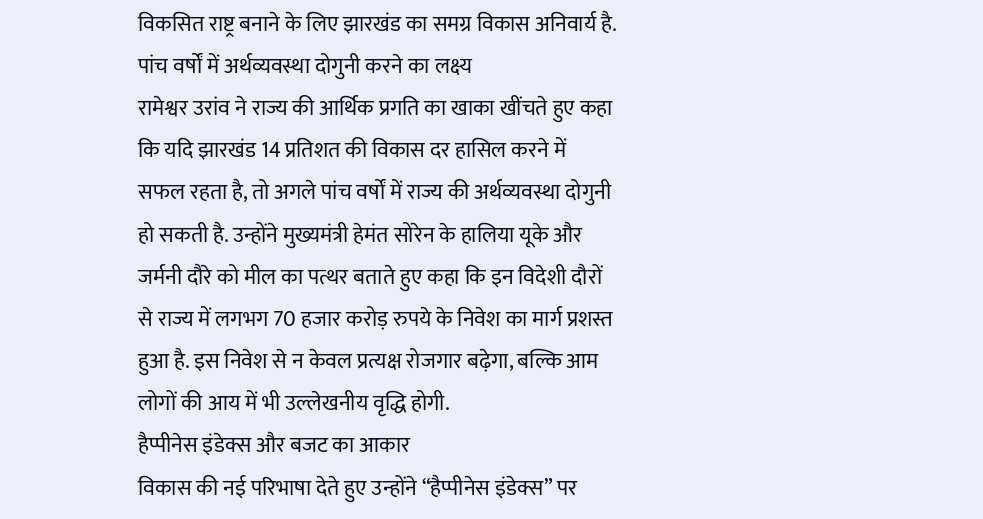विकसित राष्ट्र बनाने के लिए झारखंड का समग्र विकास अनिवार्य है.
पांच वर्षों में अर्थव्यवस्था दोगुनी करने का लक्ष्य
रामेश्वर उरांव ने राज्य की आर्थिक प्रगति का खाका खींचते हुए कहा कि यदि झारखंड 14 प्रतिशत की विकास दर हासिल करने में सफल रहता है, तो अगले पांच वर्षों में राज्य की अर्थव्यवस्था दोगुनी हो सकती है. उन्होंने मुख्यमंत्री हेमंत सोरेन के हालिया यूके और जर्मनी दौरे को मील का पत्थर बताते हुए कहा कि इन विदेशी दौरों से राज्य में लगभग 70 हजार करोड़ रुपये के निवेश का मार्ग प्रशस्त हुआ है. इस निवेश से न केवल प्रत्यक्ष रोजगार बढ़ेगा, बल्कि आम लोगों की आय में भी उल्लेखनीय वृद्धि होगी.
हैप्पीनेस इंडेक्स और बजट का आकार
विकास की नई परिभाषा देते हुए उन्होंने “हैप्पीनेस इंडेक्स” पर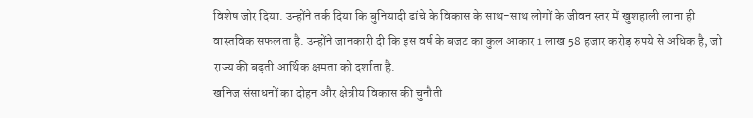विशेष जोर दिया. उन्होंने तर्क दिया कि बुनियादी ढांचे के विकास के साथ-साथ लोगों के जीवन स्तर में खुशहाली लाना ही वास्तविक सफलता है. उन्होंने जानकारी दी कि इस वर्ष के बजट का कुल आकार 1 लाख 58 हजार करोड़ रुपये से अधिक है, जो राज्य की बढ़ती आर्थिक क्षमता को दर्शाता है.
खनिज संसाधनों का दोहन और क्षेत्रीय विकास की चुनौती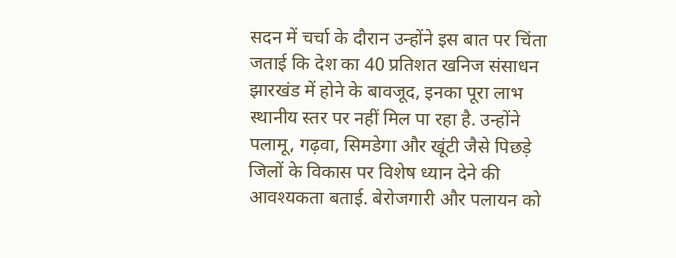सदन में चर्चा के दौरान उन्होंने इस बात पर चिंता जताई कि देश का 40 प्रतिशत खनिज संसाधन झारखंड में होने के बावजूद, इनका पूरा लाभ स्थानीय स्तर पर नहीं मिल पा रहा है. उन्होंने पलामू, गढ़वा, सिमडेगा और खूंटी जैसे पिछड़े जिलों के विकास पर विशेष ध्यान देने की आवश्यकता बताई. बेरोजगारी और पलायन को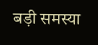बड़ी समस्या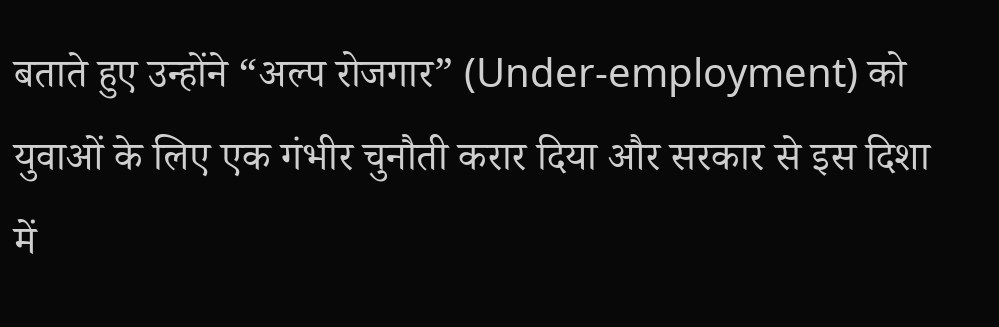बताते हुए उन्होंने “अल्प रोजगार” (Under-employment) को युवाओं के लिए एक गंभीर चुनौती करार दिया और सरकार से इस दिशा में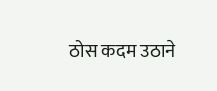ठोस कदम उठाने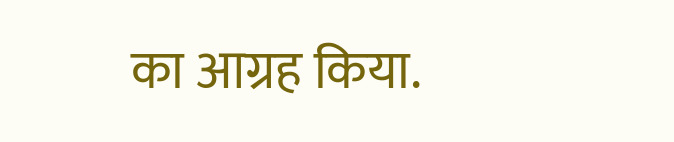का आग्रह किया.